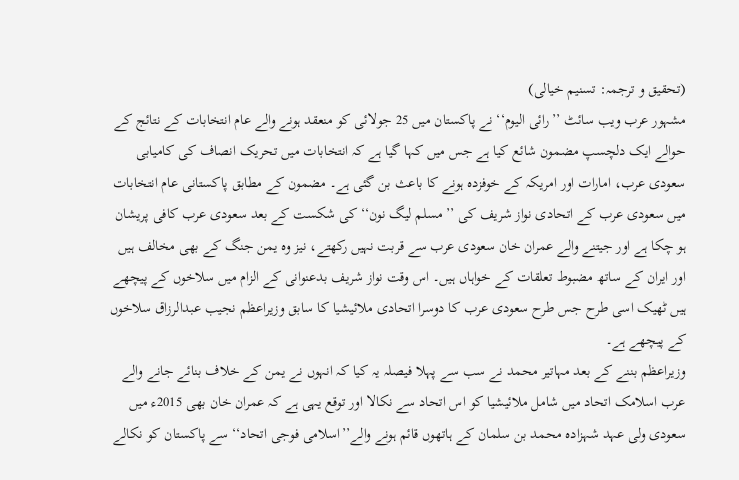(تحقیق و ترجمہ: تسنیم خیالی)
مشہور عرب ویب سائٹ ’’رائی الیوم‘‘ نے پاکستان میں 25 جولائی کو منعقد ہونے والے عام انتخابات کے نتائج کے حوالے ایک دلچسپ مضمون شائع کیا ہے جس میں کہا گیا ہے کہ انتخابات میں تحریک انصاف کی کامیابی سعودی عرب، امارات اور امریکہ کے خوفزدہ ہونے کا باعث بن گئی ہے۔ مضمون کے مطابق پاکستانی عام انتخابات میں سعودی عرب کے اتحادی نواز شریف کی ’’مسلم لیگ نون‘‘ کی شکست کے بعد سعودی عرب کافی پریشان ہو چکا ہے اور جیتنے والے عمران خان سعودی عرب سے قربت نہیں رکھتے، نیز وہ یمن جنگ کے بھی مخالف ہیں اور ایران کے ساتھ مضبوط تعلقات کے خواہاں ہیں۔ اس وقت نواز شریف بدعنوانی کے الزام میں سلاخوں کے پیچھے ہیں ٹھیک اسی طرح جس طرح سعودی عرب کا دوسرا اتحادی ملائیشیا کا سابق وزیراعظم نجیب عبدالرزاق سلاخوں کے پیچھے ہے۔
وزیراعظم بننے کے بعد مہاتیر محمد نے سب سے پہلا فیصلہ یہ کیا کہ انہوں نے یمن کے خلاف بنائے جانے والے عرب اسلامک اتحاد میں شامل ملائیشیا کو اس اتحاد سے نکالا اور توقع یہی ہے کہ عمران خان بھی 2015ء میں سعودی ولی عہد شہزادہ محمد بن سلمان کے ہاتھوں قائم ہونے والے’’اسلامی فوجی اتحاد‘‘ سے پاکستان کو نکالے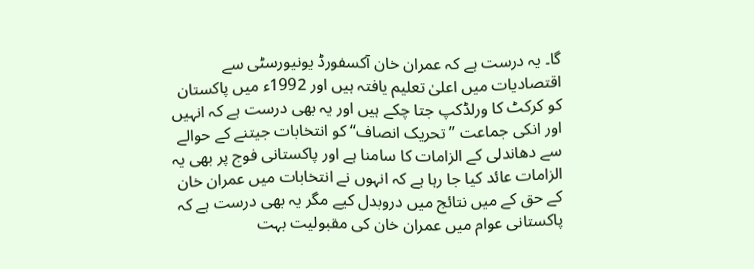گا۔ یہ درست ہے کہ عمران خان آکسفورڈ یونیورسٹی سے اقتصادیات میں اعلیٰ تعلیم یافتہ ہیں اور 1992ء میں پاکستان کو کرکٹ کا ورلڈکپ جتا چکے ہیں اور یہ بھی درست ہے کہ انہیں اور انکی جماعت ’’تحریک انصاف‘‘ کو انتخابات جیتنے کے حوالے سے دھاندلی کے الزامات کا سامنا ہے اور پاکستانی فوج پر بھی یہ الزامات عائد کیا جا رہا ہے کہ انہوں نے انتخابات میں عمران خان کے حق کے میں نتائج میں دروبدل کیے مگر یہ بھی درست ہے کہ پاکستانی عوام میں عمران خان کی مقبولیت بہت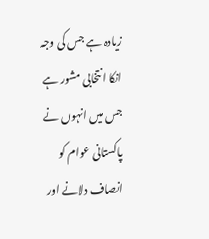زیادہ ہے جس کی وجہ انکا انتخابی مشور ہے جس میں انہوں نے پاکستانی عوام کو انصاف دلانے اور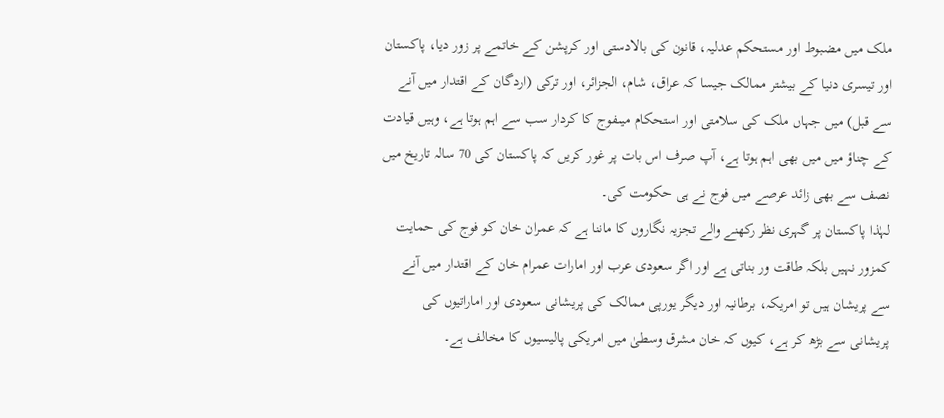ملک میں مضبوط اور مستحکم عدلیہ، قانون کی بالادستی اور کرپشن کے خاتمے پر زور دیا، پاکستان اور تیسری دنیا کے بیشتر ممالک جیسا کہ عراق، شام، الجزائر، اور ترکی (اردگان کے اقتدار میں آنے سے قبل) میں جہاں ملک کی سلامتی اور استحکام میںفوج کا کردار سب سے اہم ہوتا ہے، وہیں قیادت کے چناؤ میں میں بھی اہم ہوتا ہے، آپ صرف اس بات پر غور کریں کہ پاکستان کی 70 سالہ تاریخ میں نصف سے بھی زائد عرصے میں فوج نے ہی حکومت کی۔
لہٰذا پاکستان پر گہری نظر رکھنے والے تجزیہ نگاروں کا ماننا ہے کہ عمران خان کو فوج کی حمایت کمزور نہیں بلکہ طاقت ور بناتی ہے اور اگر سعودی عرب اور امارات عمرام خان کے اقتدار میں آنے سے پریشان ہیں تو امریکہ، برطانیہ اور دیگر یورپی ممالک کی پریشانی سعودی اور اماراتیوں کی پریشانی سے بڑھ کر ہے، کیوں کہ خان مشرق وسطیٰ میں امریکی پالیسیوں کا مخالف ہے۔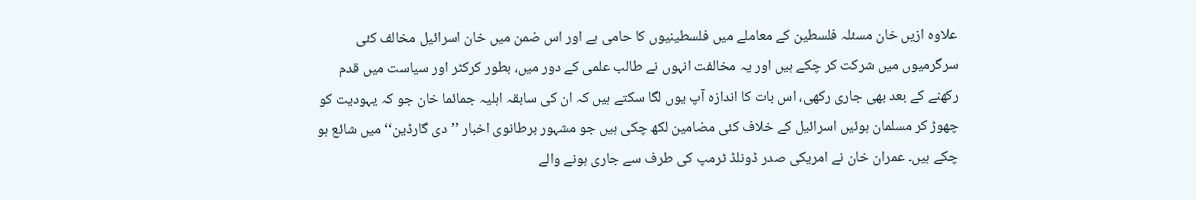علاوہ ازیں خان مسئلہ فلسطین کے معاملے میں فلسطینیوں کا حامی ہے اور اس ضمن میں خان اسرائیل مخالف کئی سرگرمیوں میں شرکت کر چکے ہیں اور یہ مخالفت انہوں نے طالب علمی کے دور میں، بطور کرکٹر اور سیاست میں قدم رکھنے کے بعد بھی جاری رکھی، اس بات کا اندازہ آپ یوں لگا سکتے ہیں کہ ان کی سابقہ اہلیہ جمائما خان جو کہ یہودیت کو چھوڑ کر مسلمان ہوئیں اسرائیل کے خلاف کئی مضامین لکھ چکی ہیں جو مشہور برطانوی اخبار ’’دی گارڈین‘‘ میں شائع ہو چکے ہیں۔ عمران خان نے امریکی صدر ڈونلڈ ٹرمپ کی طرف سے جاری ہونے والے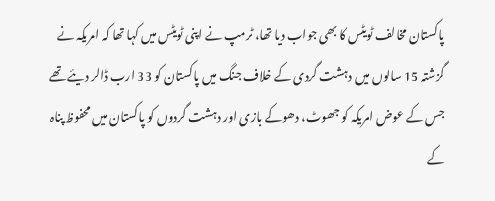پاکستان مخالف ٹویٹس کا بھی جواب دیا تھا، ٹرمپ نے اپنی ٹویٹس میں کہا تھا کہ امریکہ نے گزشتہ 15 سالوں میں دہشت گردی کے خلاف جنگ میں پاکستان کو 33 ارب ڈالر دیئے تھے جس کے عوض امریکہ کو جھوٹ، دھوکے بازی اور دہشت گردوں کو پاکستان میں محفوظ پناہ کے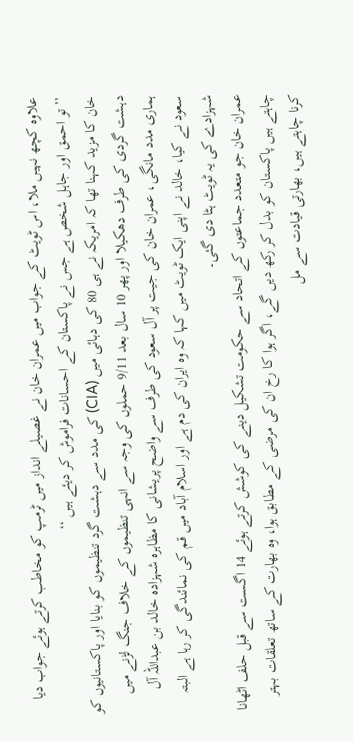علاوہ کچھ نہیں ملا، اس ٹویٹ کے جواب میں عمران خان نے غصیلے انداز میں ٹرمپ کو مخاطب کرتے ہوئے جواب دیا ’’تو احمق اور جاہل شخص ہے جس نے پاکستان کے احسانات فراموش کر دیئے ہیں ‘‘
خان کا مزید کہنا تھا کہ امریکہ نے ہی 80 کی دہائی میں (CIA) کی مدد سے دہشت گرد تنظیموں کو بنایا اور پاکستانیوں کو دہشت گردی کی طرف دھکیلا اور پھر 10 سال بعد 9/11 حملوں کی وجہ سے انہی تنظیموں کے خلاف جنگ لڑنے میں ہماری مدد مانگی، عمران خان کی جیت پر آل سعود کی طرف سے واضح پریشانی کا مظاہرہ شہزادہ خالد بن عبداللہ آل سعود نے کیا، خالد نے اپنی ایک ٹویٹ میں کہا کہ وہ ایران کی دم ہے اور اسلام آباد میں قم کی نمائندگی کر رہا ہے البتہ شہزادے کی یہ ٹویٹ ہٹا دی گئی۔
عمران خان جو متعدد جماعتوں کے اتحاد سے حکومت تشکیل دینے کی کوشش کرتے ہوئے 14 اگست سے قبل حلف اٹھانا چاہتے ہیں پاکستان کو بدل کر رکھ دیں گے، اگر ہوا کا رخ ان کی مرضی کے مطابق ہوا، وہ بھارت کے ساتھ تعلقات بہتر کرنا چاہتے ہیں، بھارتی قیادت سے مل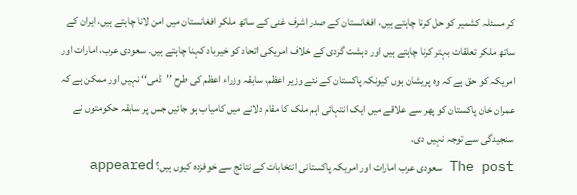کر مسئلہ کشمیر کو حل کرنا چاہتے ہیں، افغانستان کے صدر اشرف غنی کے ساتھ ملکر افغانستان میں امن لانا چاہتے ہیں، ایران کے ساتھ ملکر تعلقات بہتر کرنا چاہتے ہیں اور دہشت گردی کے خلاف امریکی اتحاد کو خیرباد کہنا چاہتے ہیں۔ سعودی عرب، امارات اور امریکہ کو حق ہے کہ وہ پریشان ہوں کیونکہ پاکستان کے نئے وزیر اعظم، سابقہ وزراء اعظم کی طرح ’’ڈمی‘‘ نہیں اور ممکن ہے کہ عمران خان پاکستان کو پھر سے علاقے میں ایک انتہائی اہم ملک کا مقام دلانے میں کامیاب ہو جائیں جس پر سابقہ حکومتوں نے سنجیدگی سے توجہ نہیں دی۔
The post سعودی عرب امارات اور امریکہ پاکستانی انتخابات کے نتائج سے خوفزدہ کیوں ہیں؟ appeared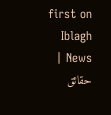first on Iblagh News | حقائق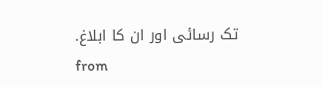تک رسائی اور ان کا ابلاغ.
from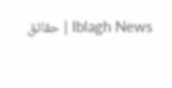Iblagh News | حقائق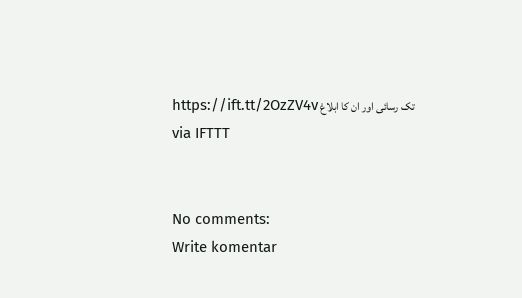تک رسائی اور ان کا ابلاغ https://ift.tt/2OzZV4v
via IFTTT


No comments:
Write komentar